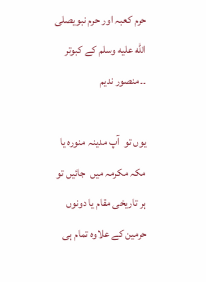حرم کعبہ اور حرم نبویصلى الله عليه وسلم کے کبوتر ۔۔منصور ندیم

یوں تو  آپ مدینہ منورہ یا مکہ مکرمہ میں  جائیں تو ہر تاریخی مقام یا دونوں حرمین کے علاوہ تمام ہی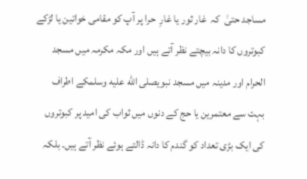مساجد حتیٰ  کہ  غار ثور یا غارِ  حرا پر آپ کو مقامی خواتین یا لڑکے کبوتروں کا دانہ بیچتے نظر آتے ہیں اور مکہ مکرمہ میں مسجد الحرام اور مدینہ میں مسجد نبویصلى الله عليه وسلمکے اطراف بہت سے معتمرین یا حج کے دنوں میں ثواب کی امید پر کبوتروں کی ایک بڑی تعداد کو گندم کا دانہ ڈالتے ہوئے نظر آتے ہیں۔ بلکہ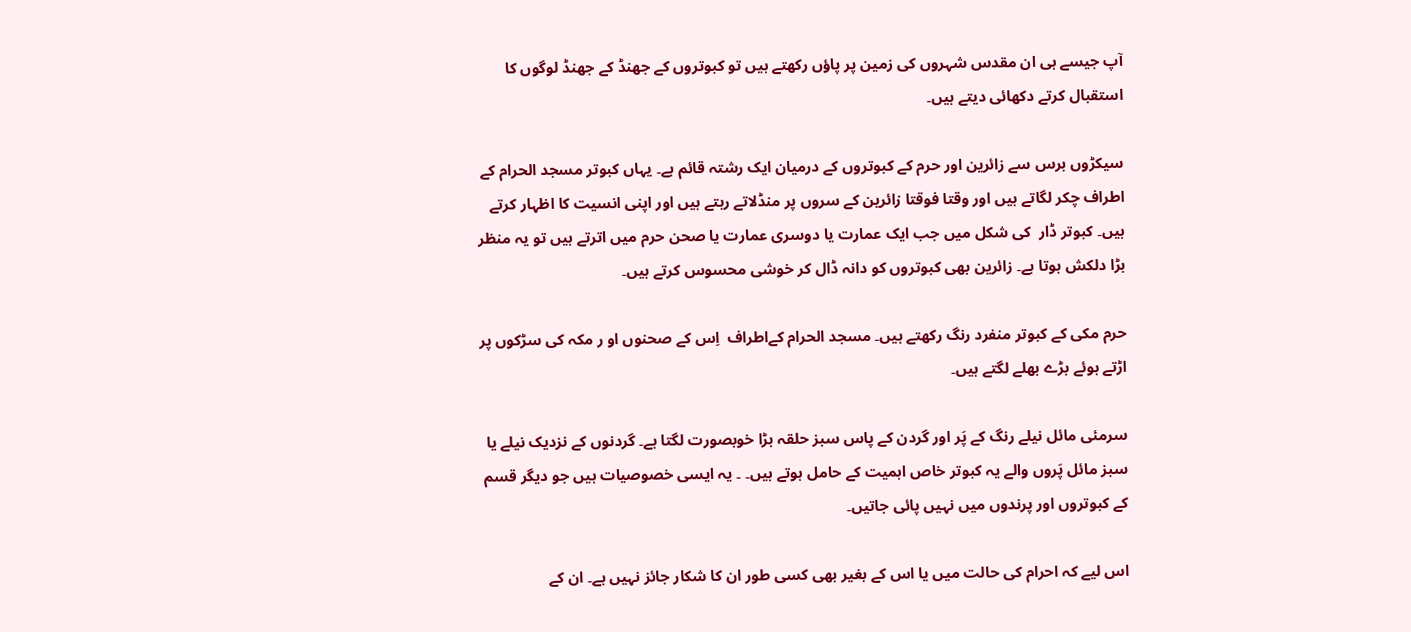آپ جیسے ہی ان مقدس شہروں کی زمین پر پاؤں رکھتے ہیں تو کبوتروں کے جھنڈ کے جھنڈ لوگوں کا استقبال کرتے دکھائی دیتے ہیں۔

سیکڑوں برس سے زائرین اور حرم کے کبوتروں کے درمیان ایک رشتہ قائم ہے۔ یہاں کبوتر مسجد الحرام کے اطراف چکر لگاتے ہیں اور وقتا فوقتا زائرین کے سروں پر منڈلاتے رہتے ہیں اور اپنی انسیت کا اظہار کرتے ہیں۔ کبوتر ڈار  کی شکل میں جب ایک عمارت یا دوسری عمارت یا صحن حرم میں اترتے ہیں تو یہ منظر بڑا دلکش ہوتا ہے۔ زائرین بھی کبوتروں کو دانہ ڈال کر خوشی محسوس کرتے ہیں۔

حرم مکی کے کبوتر منفرد رنگ رکھتے ہیں۔ مسجد الحرام کےاطراف  اِس کے صحنوں او ر مکہ کی سڑکوں پر اڑتے ہوئے بڑے بھلے لگتے ہیں۔

سرمئی مائل نیلے رنگ کے پَر اور گردن کے پاس سبز حلقہ بڑا خوبصورت لگتا ہے۔ گردنوں کے نزدیک نیلے یا سبز مائل پَروں والے یہ کبوتر خاص اہمیت کے حامل ہوتے ہیں۔ ۔ یہ ایسی خصوصیات ہیں جو دیگر قسم کے کبوتروں اور پرندوں میں نہیں پائی جاتیں۔

اس لیے کہ احرام کی حالت میں یا اس کے بغیر بھی کسی طور ان کا شکار جائز نہیں ہے۔ ان کے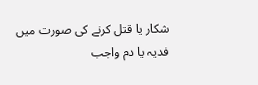شکار یا قتل کرنے کی صورت میں فدیہ یا دم واجب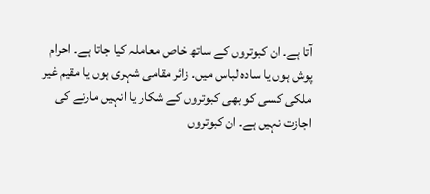آتا ہے۔ ان کبوتروں کے ساتھ خاص معاملہ کیا جاتا ہے۔ احرام پوش ہوں یا سادہ لباس میں۔ زائر مقامی شہری ہوں یا مقیم غیر ملکی کسی کو بھی کبوتروں کے شکار یا انہیں مارنے کی اجازت نہیں ہے۔ ان کبوتروں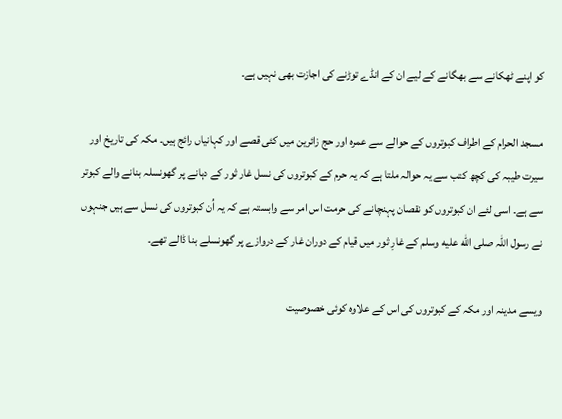کو اپنے ٹھکانے سے بھگانے کے لیے ان کے انڈے توڑنے کی اجازت بھی نہیں ہے۔

مسجد الحرام کے اطراف کبوتروں کے حوالے سے عمرہ اور حج زائرین میں کئی قصے اور کہانیاں رائج ہیں۔ مکہ کی تاریخ اور سیرت طیبہ کی کچھ کتب سے یہ حوالہ ملتا ہے کہ یہ حرم کے کبوتروں کی نسل غار ثور کے دہانے پر گھونسلہ بنانے والے کبوتر سے ہے۔ اسی لئے ان کبوتروں کو نقصان پہنچانے کی حرمت اس امر سے وابستہ ہے کہ یہ اُن کبوتروں کی نسل سے ہیں جنہوں نے رسول اللہ صلى الله عليه وسلم کے غارِ ثور میں قیام کے دوران غار کے دروازے پر گھونسلے بنا ڈالے تھے۔

ویسے مدینہ اور مکہ کے کبوتروں کی اس کے علاوہ کوئی خصوصیت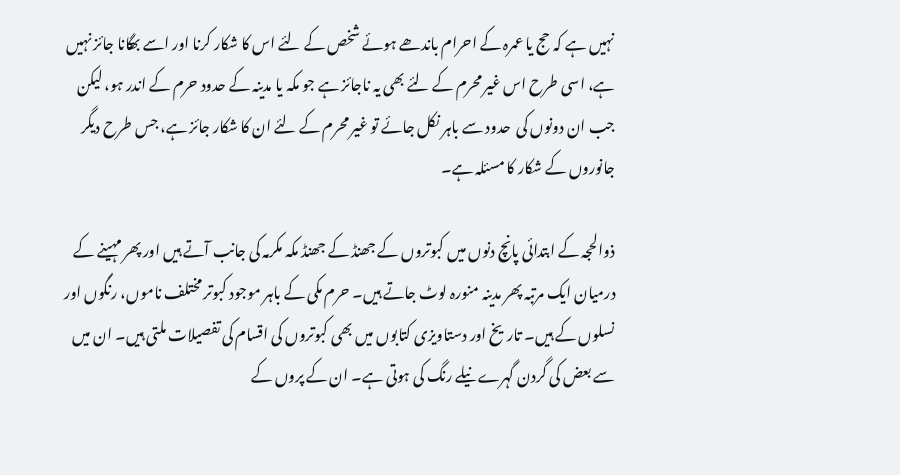نہیں ہے کہ حج یا عمرہ کے احرام باندھے ہوئے شخص کے لئے اس کا شکار کرنا اور اسے بھگانا جائز نہیں ہے، اسی طرح اس غیر محرم کے لئے بھی یہ ناجائز ہے جو مکہ یا مدینہ کے حدود حرم کے اندر ہو، لیکن جب ان دونوں کی  حدود سے باہر نکل جائے تو غیر محرم کے لئے ان کا شکار جائز ہے، جس طرح دیگر جانوروں کے شکار کا مسئلہ ہے۔

ذوالحجہ کے ابتدائی پانچ دنوں میں کبوتروں کے جھنڈ کے جھنڈ مکہ مکرمہ کی جانب آتے ہیں اور پھر مہینے کے درمیان ایک مرتبہ پھر مدینہ منورہ لوٹ جاتے ہیں۔ حرم مکی کے باہر موجود کبوتر مختلف ناموں، رنگوں اور نسلوں کے ہیں۔ تاریخ اور دستاویزی کتابوں میں بھی کبوتروں کی اقسام کی تفصیلات ملتی ہیں۔ ان میں سے بعض کی گردن گہرے نیلے رنگ کی ہوتی ہے۔ ان کے پروں کے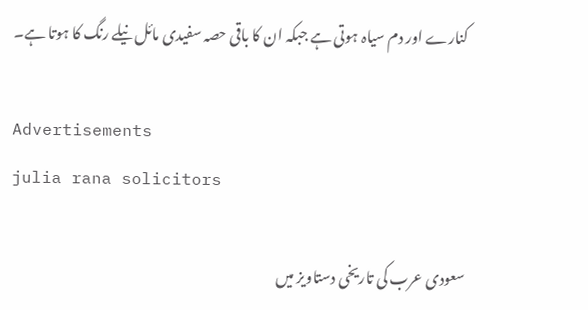کنارے اور دم سیاہ ہوتی ہے جبکہ ان کا باقی حصہ سفیدی مائل نیلے رنگ کا ہوتا ہے۔

Advertisements
julia rana solicitors

سعودی عرب کی تاریخی دستاویز میں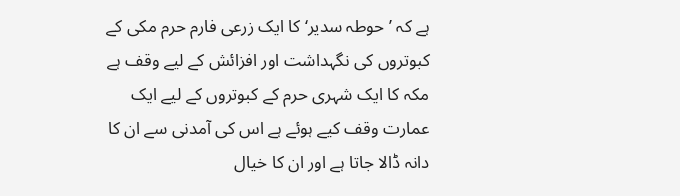ہے کہ ’حوطہ سدیر‘ کا ایک زرعی فارم حرم مکی کے کبوتروں کی نگہداشت اور افزائش کے لیے وقف ہے مکہ کا ایک شہری حرم کے کبوتروں کے لیے ایک عمارت وقف کیے ہوئے ہے اس کی آمدنی سے ان کا دانہ ڈالا جاتا ہے اور ان کا خیال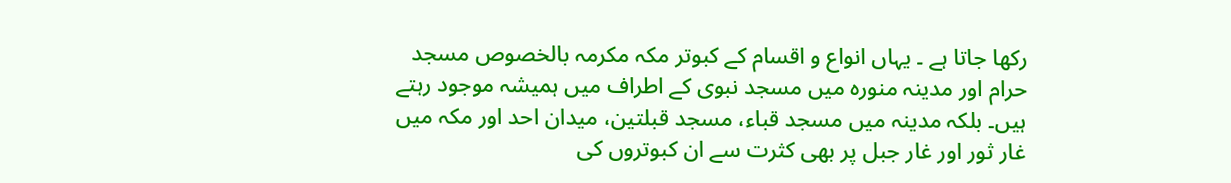رکھا جاتا ہے ۔ یہاں انواع و اقسام کے کبوتر مکہ مکرمہ بالخصوص مسجد حرام اور مدینہ منورہ میں مسجد نبوی کے اطراف میں ہمیشہ موجود رہتے ہیں۔ بلکہ مدینہ میں مسجد قباء، مسجد قبلتین، میدان احد اور مکہ میں غار ثور اور غار جبل پر بھی کثرت سے ان کبوتروں کی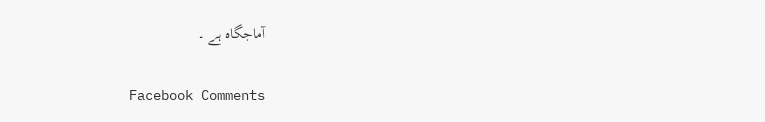آماجگاہ ہے ۔

Facebook Comments